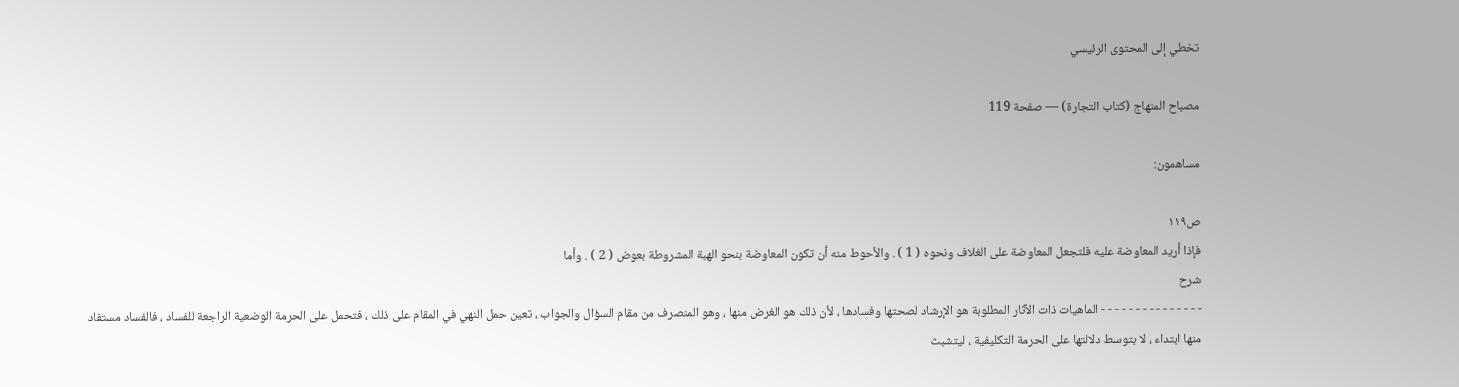تخطي إلى المحتوى الرئيسي

مصباح المنهاج (كتاب التجارة) — صفحة 119

مساهمون:

ص١١٩
فإذا أريد المعاوضة عليه فلتجعل المعاوضة على الغلاف ونحوه ( 1 ) . والأحوط منه أن تكون المعاوضة بنحو الهبة المشروطة بعوض ( 2 ) . وأما
شرح
- - - - - - - - - - - - - - - الماهيات ذات الآثار المطلوبة هو الإرشاد لصحتها وفسادها ، لأن ذلك هو الغرض منها ، وهو المنصرف من مقام السؤال والجواب ، تعين حمل النهي في المقام على ذلك ، فتحمل على الحرمة الوضعية الراجعة للفساد ، فالفساد مستفاد منها ابتداء ، لا بتوسط دلالتها على الحرمة التكليفية ، ليتشبث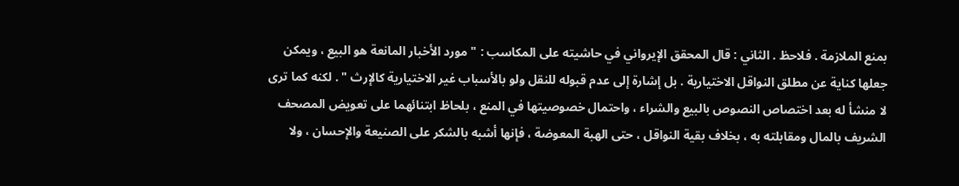بمنع الملازمة . فلاحظ . الثاني : قال المحقق الإيرواني في حاشيته على المكاسب : " مورد الأخبار المانعة هو البيع ، ويمكن جعلها كناية عن مطلق النواقل الاختيارية . بل إشارة إلى عدم قبوله للنقل ولو بالأسباب غير الاختيارية كالإرث " . لكنه كما ترى لا منشأ له بعد اختصاص النصوص بالبيع والشراء ، واحتمال خصوصيتها في المنع ، بلحاظ ابتنائهما على تعويض المصحف الشريف بالمال ومقابلته به ، بخلاف بقية النواقل ، حتى الهبة المعوضة ، فإنها أشبه بالشكر على الصنيعة والإحسان ، ولا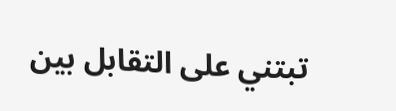تبتني على التقابل بين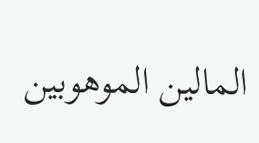المالين الموهوبين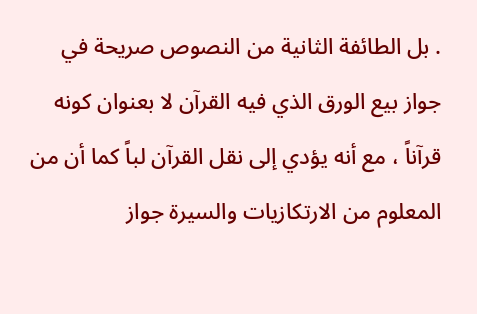. بل الطائفة الثانية من النصوص صريحة في جواز بيع الورق الذي فيه القرآن لا بعنوان كونه قرآناً ، مع أنه يؤدي إلى نقل القرآن لباً كما أن من المعلوم من الارتكازيات والسيرة جواز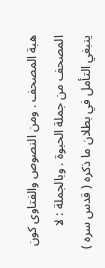هبة المصحف . ومن النصوص والفتاوى كون المصحف من جملة الحبوة . وبالجملة : لا ينبغي التأمل في بطلان ما ذكره ( قدس سره )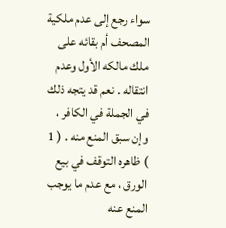سواء رجع إلى عدم ملكية المصحف أم بقائه على ملك مالكه الأول وعدم انتقاله . نعم قد يتجه ذلك في الجملة في الكافر ، وإن سبق المنع منه . ( 1 ) ظاهره التوقف في بيع الورق ، مع عدم ما يوجب المنع عنه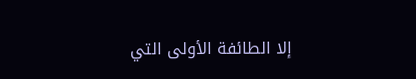إلا الطائفة الأولى التي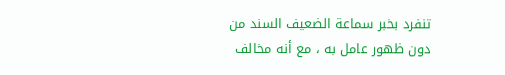تنفرد بخبر سماعة الضعيف السند من دون ظهور عامل به ، مع أنه مخالف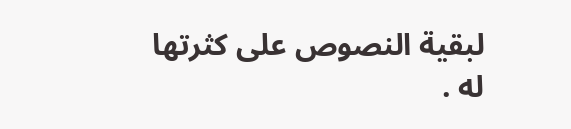لبقية النصوص على كثرتها له .